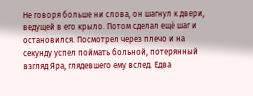Не говоря больше ни слова, он шагнул к двери, ведущей в его крыло. Потом сделал ещё шаг и остановился. Посмотрел через плечо и на секунду успел поймать больной, потерянный взгляд Яра, глядевшего ему вслед. Едва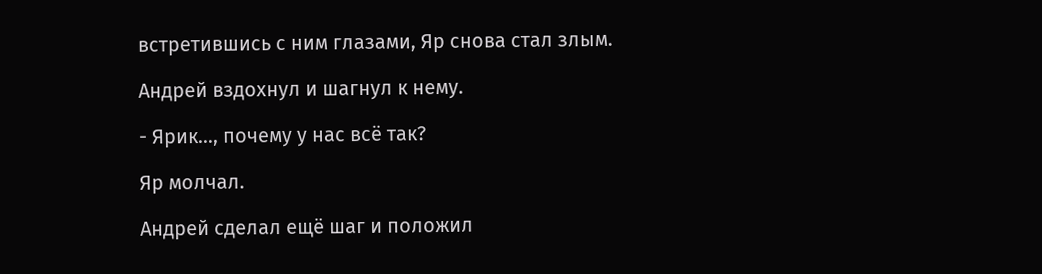встретившись с ним глазами, Яр снова стал злым.

Андрей вздохнул и шагнул к нему.

- Ярик…, почему у нас всё так?

Яр молчал.

Андрей сделал ещё шаг и положил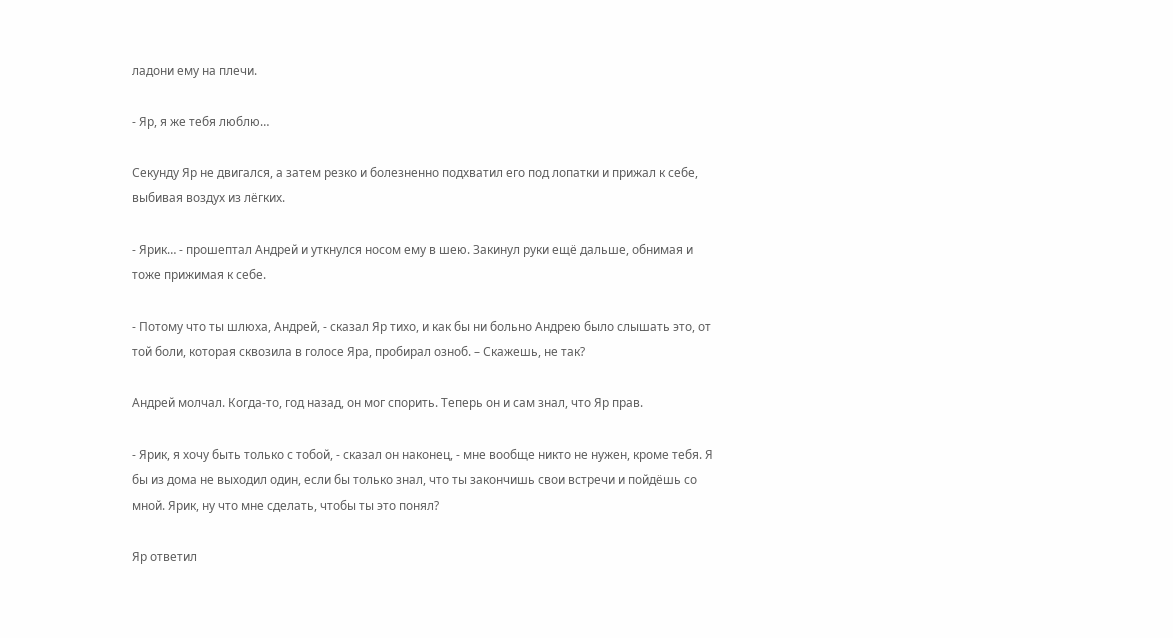ладони ему на плечи.

- Яр, я же тебя люблю…

Секунду Яр не двигался, а затем резко и болезненно подхватил его под лопатки и прижал к себе, выбивая воздух из лёгких.

- Ярик… - прошептал Андрей и уткнулся носом ему в шею. Закинул руки ещё дальше, обнимая и тоже прижимая к себе.

- Потому что ты шлюха, Андрей, - сказал Яр тихо, и как бы ни больно Андрею было слышать это, от той боли, которая сквозила в голосе Яра, пробирал озноб. – Скажешь, не так?

Андрей молчал. Когда-то, год назад, он мог спорить. Теперь он и сам знал, что Яр прав.

- Ярик, я хочу быть только с тобой, - сказал он наконец, - мне вообще никто не нужен, кроме тебя. Я бы из дома не выходил один, если бы только знал, что ты закончишь свои встречи и пойдёшь со мной. Ярик, ну что мне сделать, чтобы ты это понял?

Яр ответил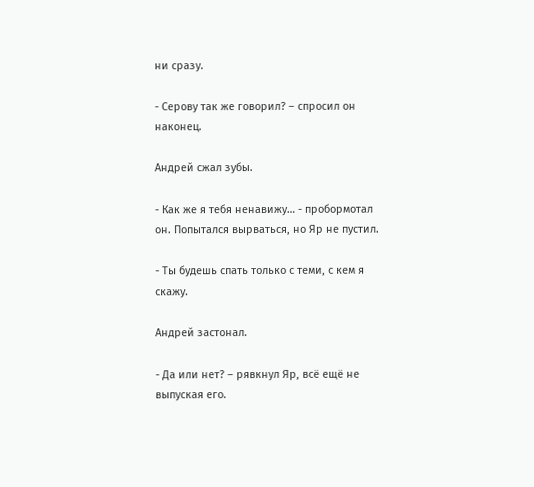ни сразу.

- Серову так же говорил? – спросил он наконец.

Андрей сжал зубы.

- Как же я тебя ненавижу… - пробормотал он. Попытался вырваться, но Яр не пустил.

- Ты будешь спать только с теми, с кем я скажу.

Андрей застонал.

- Да или нет? – рявкнул Яр, всё ещё не выпуская его.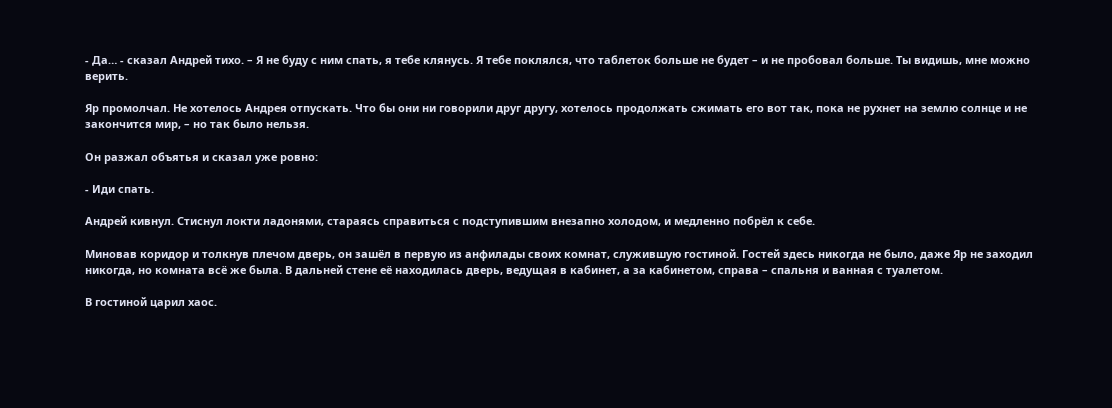- Да… - сказал Андрей тихо. – Я не буду с ним спать, я тебе клянусь. Я тебе поклялся, что таблеток больше не будет – и не пробовал больше. Ты видишь, мне можно верить.

Яр промолчал. Не хотелось Андрея отпускать. Что бы они ни говорили друг другу, хотелось продолжать сжимать его вот так, пока не рухнет на землю солнце и не закончится мир, – но так было нельзя.

Он разжал объятья и сказал уже ровно:

- Иди спать.

Андрей кивнул. Стиснул локти ладонями, стараясь справиться с подступившим внезапно холодом, и медленно побрёл к себе.

Миновав коридор и толкнув плечом дверь, он зашёл в первую из анфилады своих комнат, служившую гостиной. Гостей здесь никогда не было, даже Яр не заходил никогда, но комната всё же была. В дальней стене её находилась дверь, ведущая в кабинет, а за кабинетом, справа – спальня и ванная с туалетом.

В гостиной царил хаос.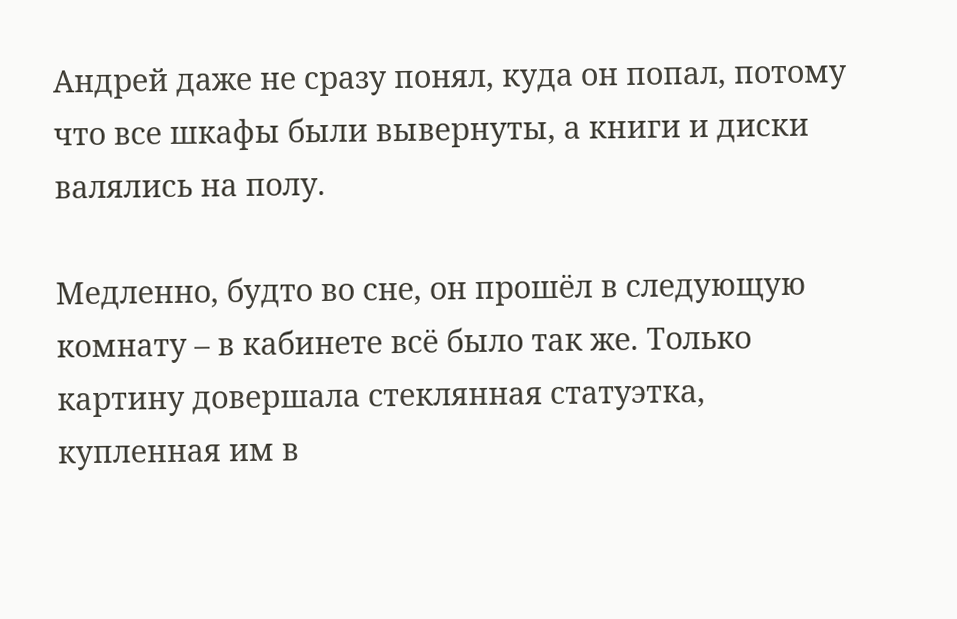Андрей даже не сразу понял, куда он попал, потому что все шкафы были вывернуты, а книги и диски валялись на полу.

Медленно, будто во сне, он прошёл в следующую комнату – в кабинете всё было так же. Только картину довершала стеклянная статуэтка, купленная им в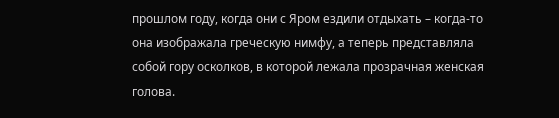прошлом году, когда они с Яром ездили отдыхать – когда-то она изображала греческую нимфу, а теперь представляла собой гору осколков, в которой лежала прозрачная женская голова.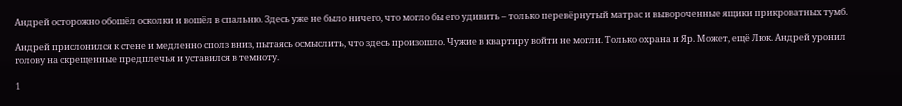Андрей осторожно обошёл осколки и вошёл в спальню. Здесь уже не было ничего, что могло бы его удивить – только перевёрнутый матрас и вывороченные ящики прикроватных тумб.

Андрей прислонился к стене и медленно сполз вниз, пытаясь осмыслить, что здесь произошло. Чужие в квартиру войти не могли. Только охрана и Яр. Может, ещё Люк. Андрей уронил голову на скрещенные предплечья и уставился в темноту.

1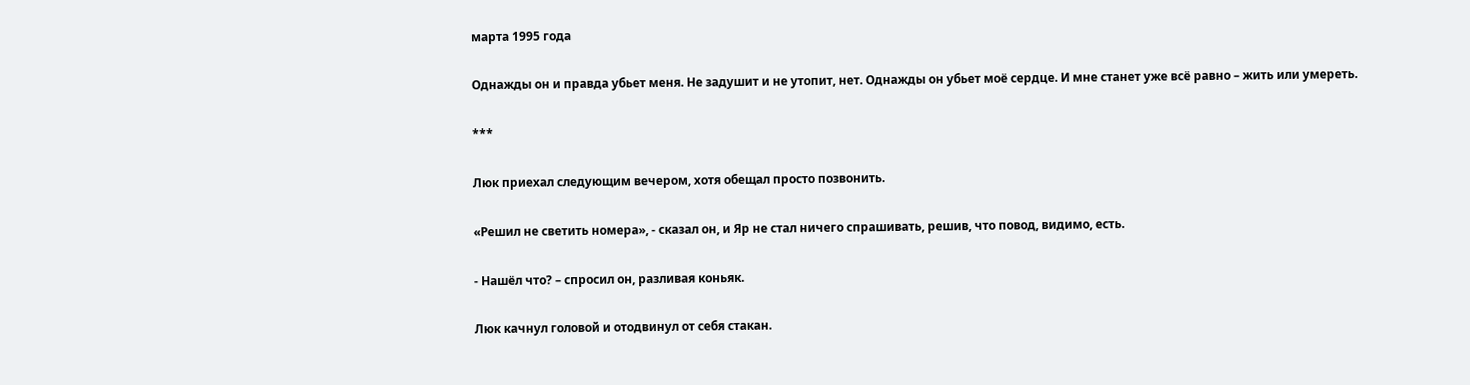марта 1995 года

Однажды он и правда убьет меня. Не задушит и не утопит, нет. Однажды он убьет моё сердце. И мне станет уже всё равно – жить или умереть.

***

Люк приехал следующим вечером, хотя обещал просто позвонить.

«Решил не светить номера», - сказал он, и Яр не стал ничего спрашивать, решив, что повод, видимо, есть.

- Нашёл что? – спросил он, разливая коньяк.

Люк качнул головой и отодвинул от себя стакан.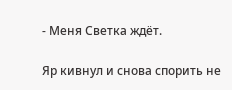- Меня Светка ждёт.

Яр кивнул и снова спорить не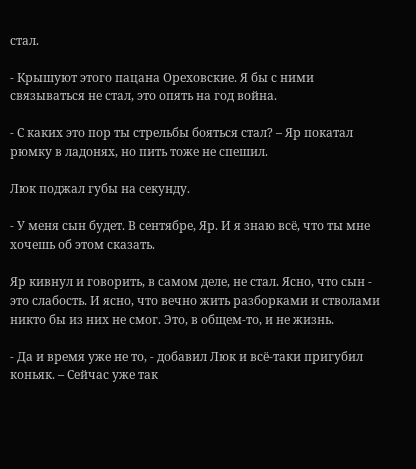стал.

- Крышуют этого пацана Ореховские. Я бы с ними связываться не стал, это опять на год война.

- С каких это пор ты стрельбы бояться стал? – Яр покатал рюмку в ладонях, но пить тоже не спешил.

Люк поджал губы на секунду.

- У меня сын будет. В сентябре, Яр. И я знаю всё, что ты мне хочешь об этом сказать.

Яр кивнул и говорить, в самом деле, не стал. Ясно, что сын - это слабость. И ясно, что вечно жить разборками и стволами никто бы из них не смог. Это, в общем-то, и не жизнь.

- Да и время уже не то, - добавил Люк и всё-таки пригубил коньяк. – Сейчас уже так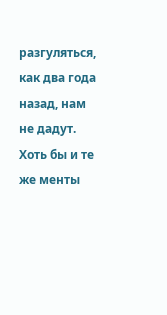разгуляться, как два года назад, нам не дадут. Хоть бы и те же менты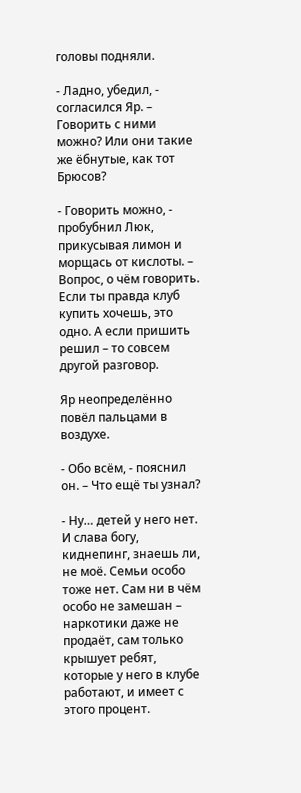головы подняли.

- Ладно, убедил, - согласился Яр. – Говорить с ними можно? Или они такие же ёбнутые, как тот Брюсов?

- Говорить можно, - пробубнил Люк, прикусывая лимон и морщась от кислоты. – Вопрос, о чём говорить. Если ты правда клуб купить хочешь, это одно. А если пришить решил – то совсем другой разговор.

Яр неопределённо повёл пальцами в воздухе.

- Обо всём, - пояснил он. – Что ещё ты узнал?

- Ну… детей у него нет. И слава богу, киднепинг, знаешь ли, не моё. Семьи особо тоже нет. Сам ни в чём особо не замешан – наркотики даже не продаёт, сам только крышует ребят, которые у него в клубе работают, и имеет с этого процент.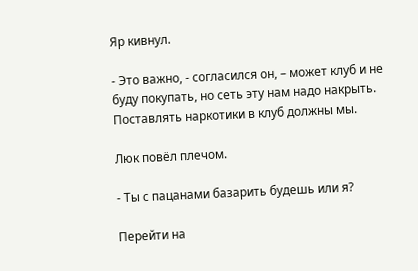Яр кивнул.

- Это важно, - согласился он, – может клуб и не буду покупать, но сеть эту нам надо накрыть. Поставлять наркотики в клуб должны мы.

Люк повёл плечом.

- Ты с пацанами базарить будешь или я?

Перейти на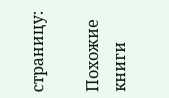страницу:

Похожие книги